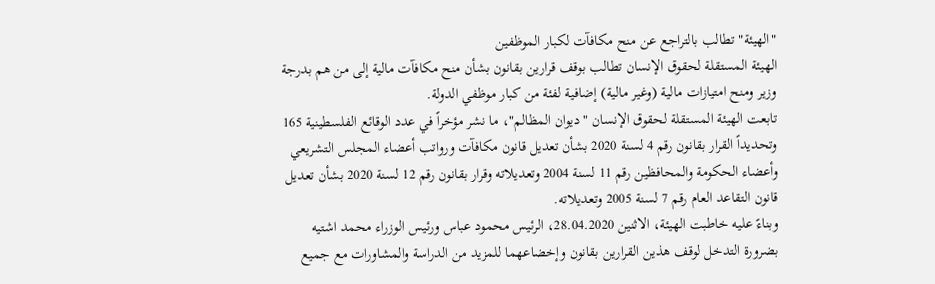"الهيئة" تطالب بالتراجع عن منح مكافآت لكبار الموظفين
الهيئة المستقلة لحقوق الإنسان تطالب بوقف قرارين بقانون بشأن منح مكافآت مالية إلى من هم بدرجة وزير ومنح امتيازات مالية (وغير مالية) إضافية لفئة من كبار موظفي الدولة.
تابعت الهيئة المستقلة لحقوق الإنسان "ديوان المظالم"، ما نشر مؤخراً في عدد الوقائع الفلسطينية 165 وتحديداً القرار بقانون رقم 4 لسنة 2020 بشأن تعديل قانون مكافآت ورواتب أعضاء المجلس التشريعي وأعضاء الحكومة والمحافظين رقم 11 لسنة 2004 وتعديلاته وقرار بقانون رقم 12 لسنة 2020 بشأن تعديل قانون التقاعد العام رقم 7 لسنة 2005 وتعديلاته.
وبناءً عليه خاطبت الهيئة، الاثنين 28.04.2020، الرئيس محمود عباس ورئيس الوزراء محمد اشتيه بضرورة التدخل لوقف هذين القرارين بقانون وإخضاعهما للمزيد من الدراسة والمشاورات مع جميع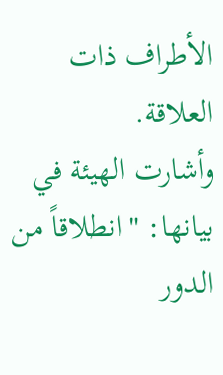الأطراف ذات العلاقة.
وأشارت الهيئة في بيانها: "انطلاقاً من الدور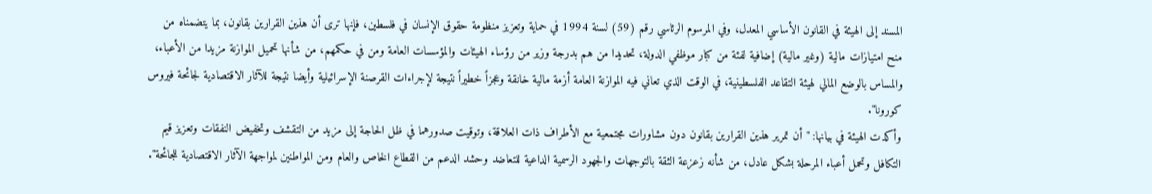المسند إلى الهيئة في القانون الأساسي المعدل، وفي المرسوم الرئاسي رقم (59) لسنة 1994 في حماية وتعزيز منظومة حقوق الإنسان في فلسطين، فإنها ترى أن هذين القرارين بقانون، بما يتضمناه من منح امتيازات مالية (وغير مالية) إضافية لفئة من كبار موظفي الدولة، تحديدا من هم بدرجة وزير من رؤساء الهيئات والمؤسسات العامة ومن في حكمهم، من شأنها تحميل الموازنة مزيدا من الأعباء، والمساس بالوضع المالي لهيئة التقاعد الفلسطينية، في الوقت الذي تعاني فيه الموازنة العامة أزمة مالية خانقة وعجزاً خطيراً نتيجة لإجراءات القرصنة الإسرائيلية وأيضا نتيجة للآثار الاقتصادية لجائحة فيروس كورونا".
وأكدت الهيئة في بيانها: "أن تمرير هذين القرارين بقانون دون مشاورات مجتمعية مع الأطراف ذات العلاقة، وتوقيت صدورهما في ظل الحاجة إلى مزيد من التقشف وتخفيض النفقات وتعزيز قيم التكافل وتحمل أعباء المرحلة بشكل عادل، من شأنه زعزعة الثقة بالتوجهات والجهود الرسمية الداعية للتعاضد وحشد الدعم من القطاع الخاص والعام ومن المواطنين لمواجهة الآثار الاقتصادية للجائحة".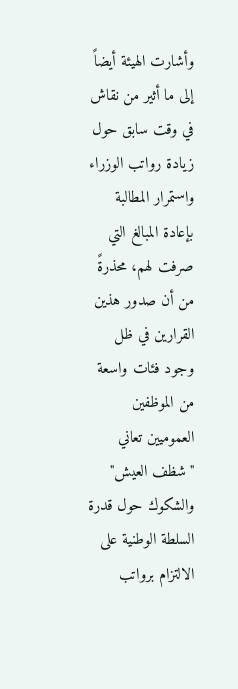وأشارت الهيئة أيضاً إلى ما أثير من نقاش في وقت سابق حول زيادة رواتب الوزراء واستمرار المطالبة بإعادة المبالغ التي صرفت لهم، محذرةً من أن صدور هذين القرارين في ظل وجود فئات واسعة من الموظفين العموميين تعاني "شظف العيش" والشكوك حول قدرة السلطة الوطنية على الالتزام برواتب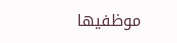موظفيها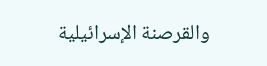والقرصنة الإسرائيلية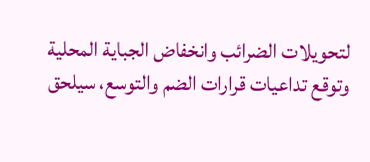لتحويلات الضرائب وانخفاض الجباية المحلية وتوقع تداعيات قرارات الضم والتوسع، سيلحق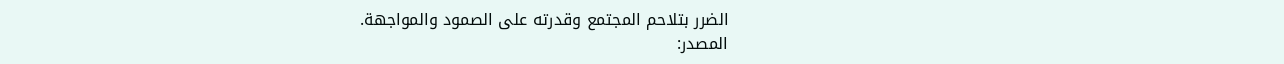الضرر بتلاحم المجتمع وقدرته على الصمود والمواجهة.
المصدر: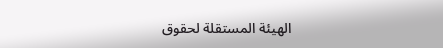الهيئة المستقلة لحقوق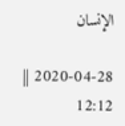الإنسان

2020-04-28 || 12:12